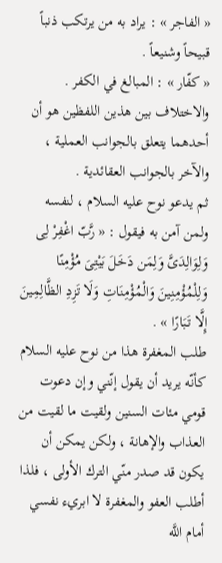« الفاجر » : يراد به من يرتكب ذنباً قبيحاً وشنيعاً .
« كفّار » : المبالغ في الكفر .
والاختلاف بين هذين اللفظين هو أن أحدهما يتعلق بالجوانب العملية ، والآخر بالجوانب العقائدية .
ثم يدعو نوح عليه السلام ، لنفسه ولمن آمن به فيقول : « رَّبّ اغْفِرْ لِى وَلِوَالِدَىَّ وَلِمَن دَخَلَ بَيْتِىَ مُؤْمِنًا وَلِلْمُؤْمِنِينَ وَالْمُؤْمِنَاتِ وَلَا تَزِدِ الظَّالِمِينَ إِلَّا تَبَارًا » .
طلب المغفرة هذا من نوح عليه السلام كأنّه يريد أن يقول إنّني وإن دعوت قومي مئات السنين ولقيت ما لقيت من العذاب والإهانة ، ولكن يمكن أن يكون قد صدر منّي الترك الأولى ، فلذا أطلب العفو والمغفرة لا ابريء نفسي أمام اللَّه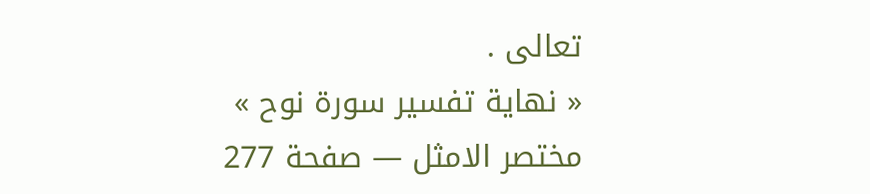تعالى .
« نهاية تفسير سورة نوح »
مختصر الامثل — صفحة 277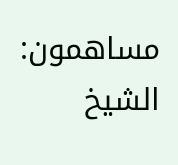مساهمون: الشيخ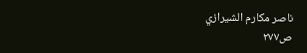ناصر مكارم الشيرازي
ص٢٧٧